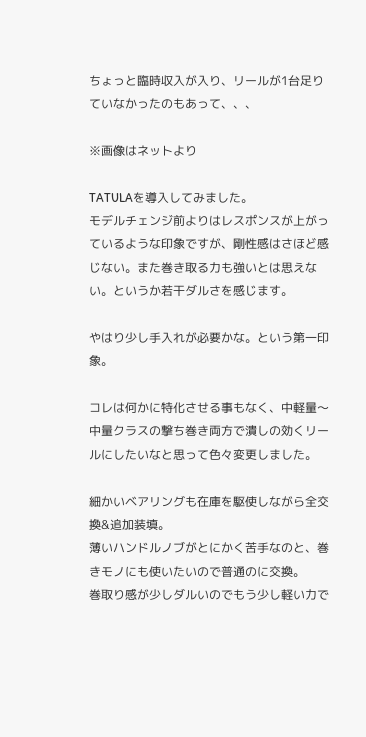ちょっと臨時収入が入り、リールが1台足りていなかったのもあって、、、

※画像はネットより

TATULAを導入してみました。
モデルチェンジ前よりはレスポンスが上がっているような印象ですが、剛性感はさほど感じない。また巻き取る力も強いとは思えない。というか若干ダルさを感じます。

やはり少し手入れが必要かな。という第一印象。

コレは何かに特化させる事もなく、中軽量〜中量クラスの撃ち巻き両方で潰しの効くリールにしたいなと思って色々変更しました。

細かいベアリングも在庫を駆使しながら全交換&追加装填。
薄いハンドルノブがとにかく苦手なのと、巻きモノにも使いたいので普通のに交換。
巻取り感が少しダルいのでもう少し軽い力で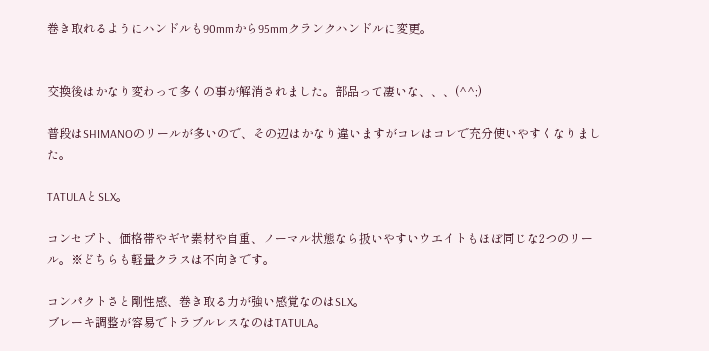巻き取れるようにハンドルも90mmから95mmクランクハンドルに変更。


交換後はかなり変わって多くの事が解消されました。部品って凄いな、、、(^^;)

普段はSHIMANOのリールが多いので、その辺はかなり違いますがコレはコレで充分使いやすくなりました。

TATULAとSLX。

コンセプト、価格帯やギヤ素材や自重、ノーマル状態なら扱いやすいウエイトもほぼ同じな2つのリール。※どちらも軽量クラスは不向きです。

コンパクトさと剛性感、巻き取る力が強い感覚なのはSLX。
ブレーキ調整が容易でトラブルレスなのはTATULA。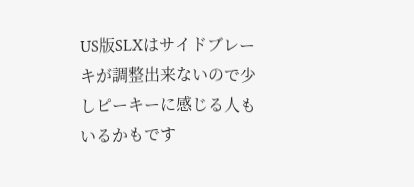US版SLXはサイドブレーキが調整出来ないので少しピーキーに感じる人もいるかもです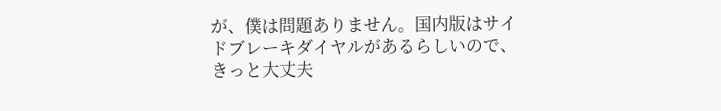が、僕は問題ありません。国内版はサイドブレーキダイヤルがあるらしいので、きっと大丈夫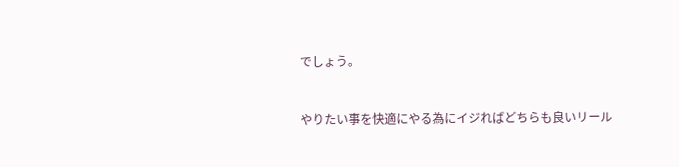でしょう。


やりたい事を快適にやる為にイジればどちらも良いリール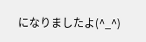になりましたよ(^_^)